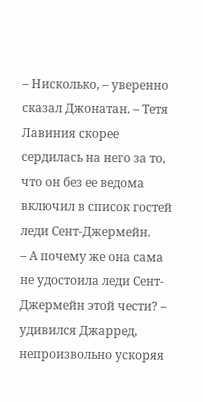– Нисколько, – уверенно сказал Джонатан. – Тетя Лавиния скорее сердилась на него за то, что он без ее ведома включил в список гостей леди Сент-Джермейн.
– А почему же она сама не удостоила леди Сент-Джермейн этой чести? – удивился Джарред, непроизвольно ускоряя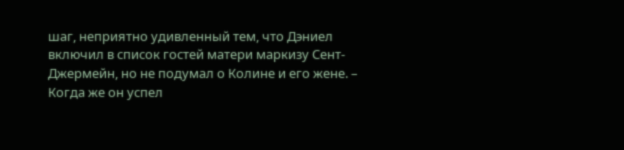шаг, неприятно удивленный тем, что Дэниел включил в список гостей матери маркизу Сент-Джермейн, но не подумал о Колине и его жене. – Когда же он успел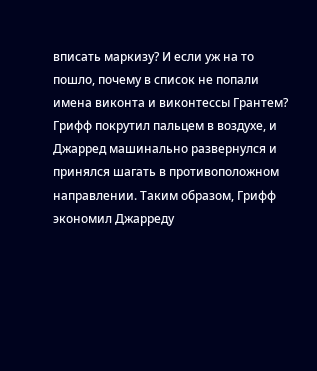вписать маркизу? И если уж на то пошло, почему в список не попали имена виконта и виконтессы Грантем?
Грифф покрутил пальцем в воздухе, и Джарред машинально развернулся и принялся шагать в противоположном направлении. Таким образом, Грифф экономил Джарреду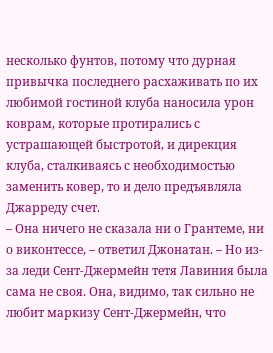несколько фунтов, потому что дурная привычка последнего расхаживать по их любимой гостиной клуба наносила урон коврам, которые протирались с устрашающей быстротой, и дирекция клуба, сталкиваясь с необходимостью заменить ковер, то и дело предъявляла Джарреду счет.
– Она ничего не сказала ни о Грантеме, ни о виконтессе, – ответил Джонатан. – Но из-за леди Сент-Джермейн тетя Лавиния была сама не своя. Она, видимо, так сильно не любит маркизу Сент-Джермейн, что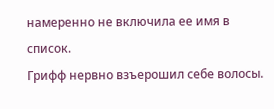намеренно не включила ее имя в список.
Грифф нервно взъерошил себе волосы.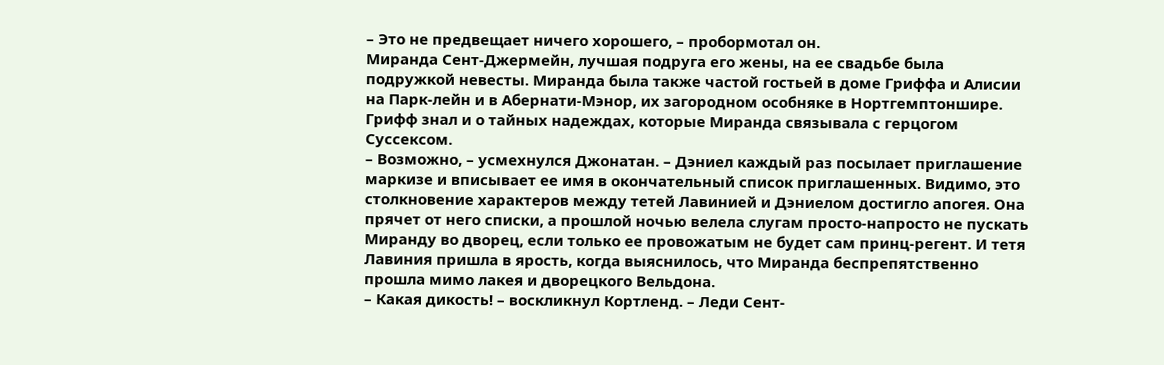– Это не предвещает ничего хорошего, – пробормотал он.
Миранда Сент-Джермейн, лучшая подруга его жены, на ее свадьбе была подружкой невесты. Миранда была также частой гостьей в доме Гриффа и Алисии на Парк-лейн и в Абернати-Мэнор, их загородном особняке в Нортгемптоншире. Грифф знал и о тайных надеждах, которые Миранда связывала с герцогом Суссексом.
– Возможно, – усмехнулся Джонатан. – Дэниел каждый раз посылает приглашение маркизе и вписывает ее имя в окончательный список приглашенных. Видимо, это столкновение характеров между тетей Лавинией и Дэниелом достигло апогея. Она прячет от него списки, а прошлой ночью велела слугам просто-напросто не пускать Миранду во дворец, если только ее провожатым не будет сам принц-регент. И тетя Лавиния пришла в ярость, когда выяснилось, что Миранда беспрепятственно прошла мимо лакея и дворецкого Вельдона.
– Какая дикость! – воскликнул Кортленд. – Леди Сент-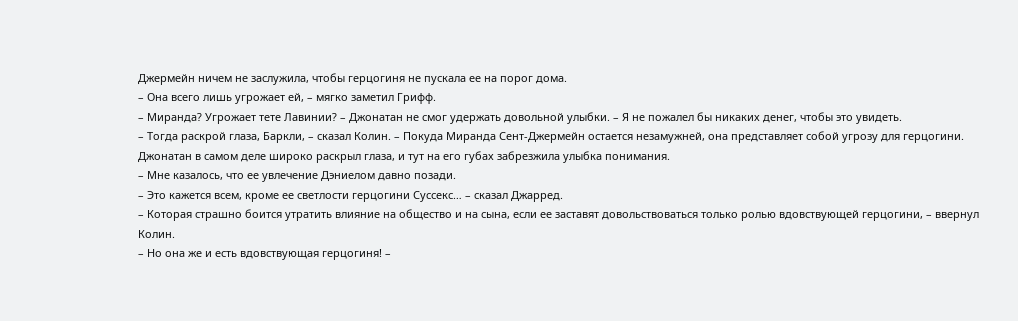Джермейн ничем не заслужила, чтобы герцогиня не пускала ее на порог дома.
– Она всего лишь угрожает ей, – мягко заметил Грифф.
– Миранда? Угрожает тете Лавинии? – Джонатан не смог удержать довольной улыбки. – Я не пожалел бы никаких денег, чтобы это увидеть.
– Тогда раскрой глаза, Баркли, – сказал Колин. – Покуда Миранда Сент-Джермейн остается незамужней, она представляет собой угрозу для герцогини.
Джонатан в самом деле широко раскрыл глаза, и тут на его губах забрезжила улыбка понимания.
– Мне казалось, что ее увлечение Дэниелом давно позади.
– Это кажется всем, кроме ее светлости герцогини Суссекс… – сказал Джарред.
– Которая страшно боится утратить влияние на общество и на сына, если ее заставят довольствоваться только ролью вдовствующей герцогини, – ввернул Колин.
– Но она же и есть вдовствующая герцогиня! –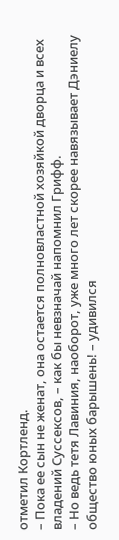отметил Кортленд.
– Пока ее сын не женат, она остается полновластной хозяйкой дворца и всех владений Суссексов, – как бы невзначай напомнил Грифф.
– Но ведь тетя Лавиния, наоборот, уже много лет скорее навязывает Дэниелу общество юных барышень! – удивился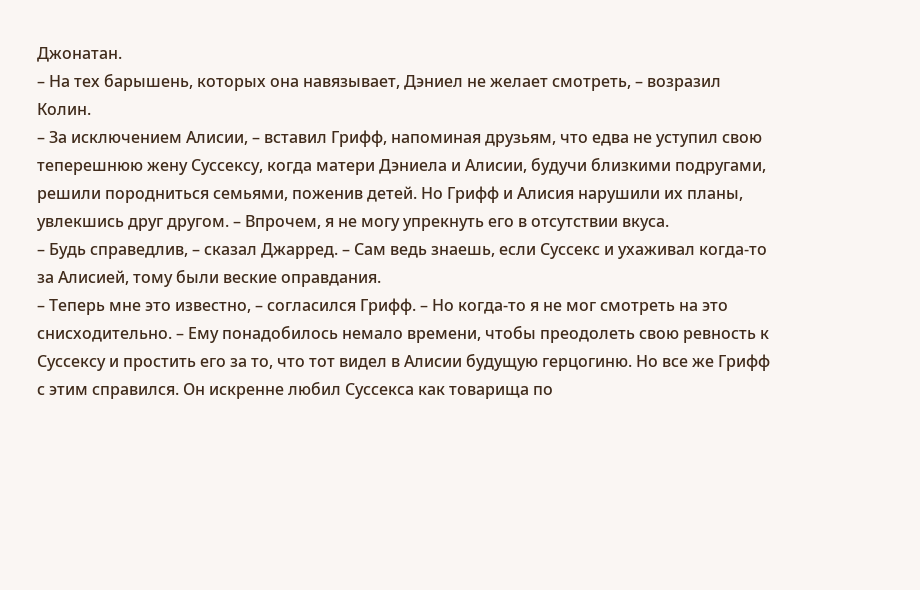Джонатан.
– На тех барышень, которых она навязывает, Дэниел не желает смотреть, – возразил Колин.
– За исключением Алисии, – вставил Грифф, напоминая друзьям, что едва не уступил свою теперешнюю жену Суссексу, когда матери Дэниела и Алисии, будучи близкими подругами, решили породниться семьями, поженив детей. Но Грифф и Алисия нарушили их планы, увлекшись друг другом. – Впрочем, я не могу упрекнуть его в отсутствии вкуса.
– Будь справедлив, – сказал Джарред. – Сам ведь знаешь, если Суссекс и ухаживал когда-то за Алисией, тому были веские оправдания.
– Теперь мне это известно, – согласился Грифф. – Но когда-то я не мог смотреть на это снисходительно. – Ему понадобилось немало времени, чтобы преодолеть свою ревность к Суссексу и простить его за то, что тот видел в Алисии будущую герцогиню. Но все же Грифф с этим справился. Он искренне любил Суссекса как товарища по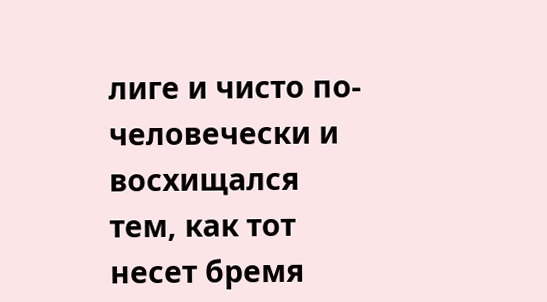лиге и чисто по-человечески и восхищался тем, как тот несет бремя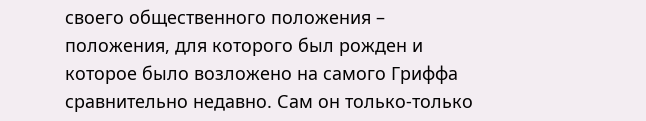своего общественного положения – положения, для которого был рожден и которое было возложено на самого Гриффа сравнительно недавно. Сам он только-только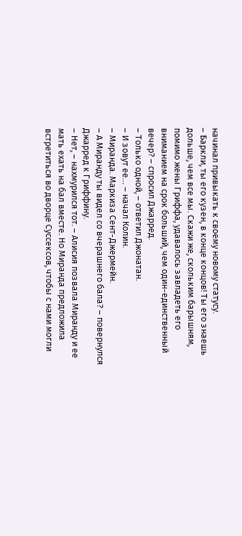начинал привыкать к своему новому статусу.
– Баркли, ты его кузен, в конце концов! Ты его знаешь дольше, чем все мы. Скажи же, скольким барышням, помимо жены Гриффа, удавалось завладеть его вниманием на срок больший, чем один-единственный вечер? – спросил Джарред.
– Только одной, – ответил Джонатан.
– И зовут ее… – начал Колин.
– Миранда. Маркиза Сент-Джермейн.
– А Миранду ты видел со вчерашнего бала? – повернулся Джарред к Гриффину.
– Нет, – нахмурился тот. – Алисия позвала Миранду и ее мать ехать на бал вместе. Но Миранда предложила встретиться во дворце Суссексов, чтобы с нами могли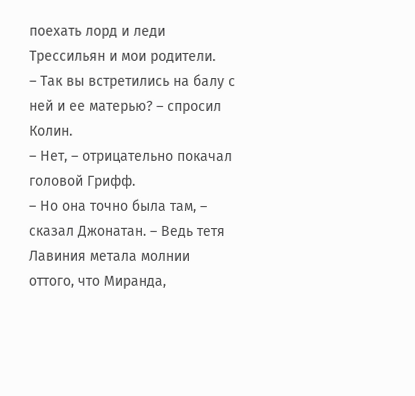поехать лорд и леди Трессильян и мои родители.
– Так вы встретились на балу с ней и ее матерью? – спросил Колин.
– Нет, – отрицательно покачал головой Грифф.
– Но она точно была там, – сказал Джонатан. – Ведь тетя Лавиния метала молнии оттого, что Миранда,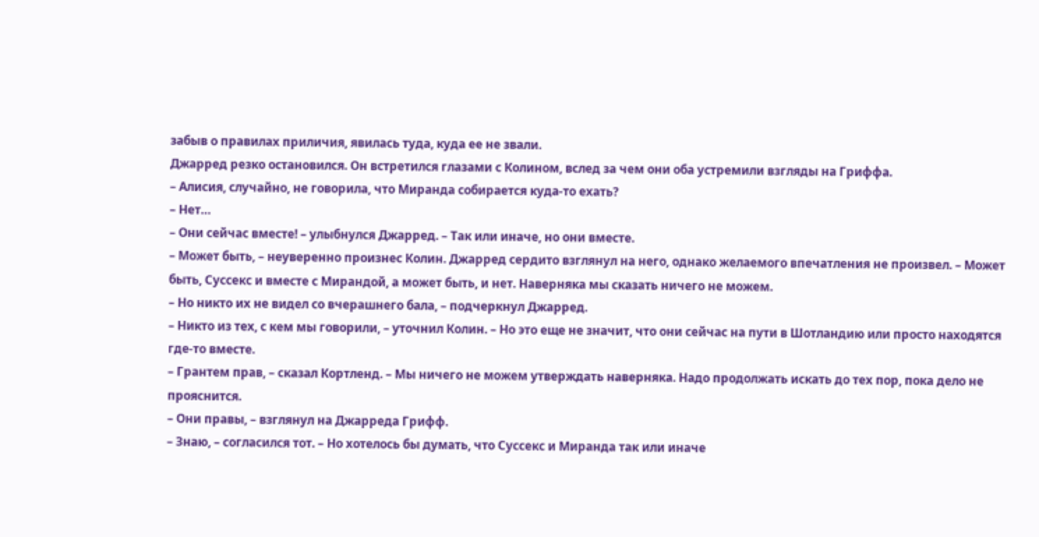забыв о правилах приличия, явилась туда, куда ее не звали.
Джарред резко остановился. Он встретился глазами с Колином, вслед за чем они оба устремили взгляды на Гриффа.
– Алисия, случайно, не говорила, что Миранда собирается куда-то ехать?
– Нет…
– Они сейчас вместе! – улыбнулся Джарред. – Так или иначе, но они вместе.
– Может быть, – неуверенно произнес Колин. Джарред сердито взглянул на него, однако желаемого впечатления не произвел. – Может быть, Суссекс и вместе с Мирандой, а может быть, и нет. Наверняка мы сказать ничего не можем.
– Но никто их не видел со вчерашнего бала, – подчеркнул Джарред.
– Никто из тех, с кем мы говорили, – уточнил Колин. – Но это еще не значит, что они сейчас на пути в Шотландию или просто находятся где-то вместе.
– Грантем прав, – сказал Кортленд. – Мы ничего не можем утверждать наверняка. Надо продолжать искать до тех пор, пока дело не прояснится.
– Они правы, – взглянул на Джарреда Грифф.
– Знаю, – согласился тот. – Но хотелось бы думать, что Суссекс и Миранда так или иначе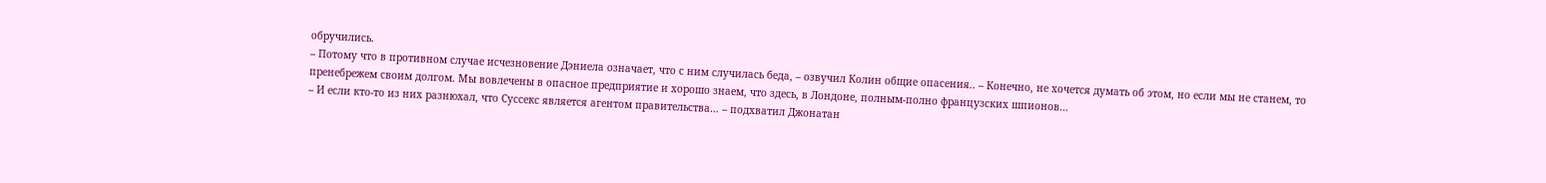обручились.
– Потому что в противном случае исчезновение Дэниела означает, что с ним случилась беда, – озвучил Колин общие опасения.. – Конечно, не хочется думать об этом, но если мы не станем, то пренебрежем своим долгом. Мы вовлечены в опасное предприятие и хорошо знаем, что здесь, в Лондоне, полным-полно французских шпионов…
– И если кто-то из них разнюхал, что Суссекс является агентом правительства… – подхватил Джонатан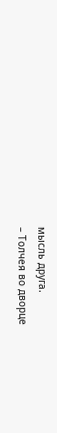мысль друга.
– Толчея во дворце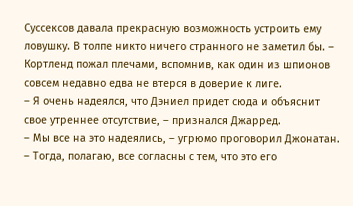Суссексов давала прекрасную возможность устроить ему ловушку. В толпе никто ничего странного не заметил бы. – Кортленд пожал плечами, вспомнив, как один из шпионов совсем недавно едва не втерся в доверие к лиге.
– Я очень надеялся, что Дэниел придет сюда и объяснит свое утреннее отсутствие, – признался Джарред.
– Мы все на это надеялись, – угрюмо проговорил Джонатан.
– Тогда, полагаю, все согласны с тем, что это его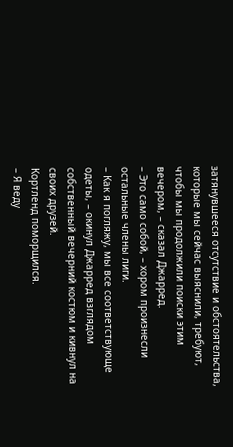затянувшееся отсутствие и обстоятельства, которые мы сейчас выяснили, требуют, чтобы мы продолжили поиски этим вечером, – сказал Джарред.
– Это само собой, – хором произнесли остальные члены лиги.
– Как я погляжу, мы все соответствующе одеты, – окинул Джарред взглядом собственный вечерний костюм и кивнул на своих друзей.
Кортленд поморщился.
– Я веду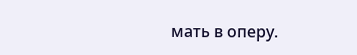мать в оперу.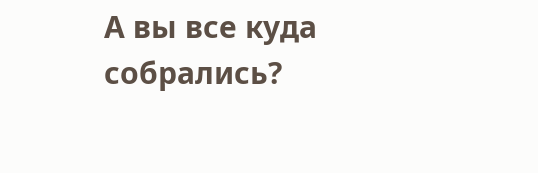А вы все куда собрались?